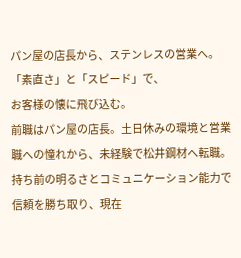パン屋の店長から、ステンレスの営業へ。
「素直さ」と「スピード」で、
お客様の懐に飛び込む。
前職はパン屋の店長。土日休みの環境と営業職への憧れから、未経験で松井鋼材へ転職。持ち前の明るさとコミュニケーション能力で信頼を勝ち取り、現在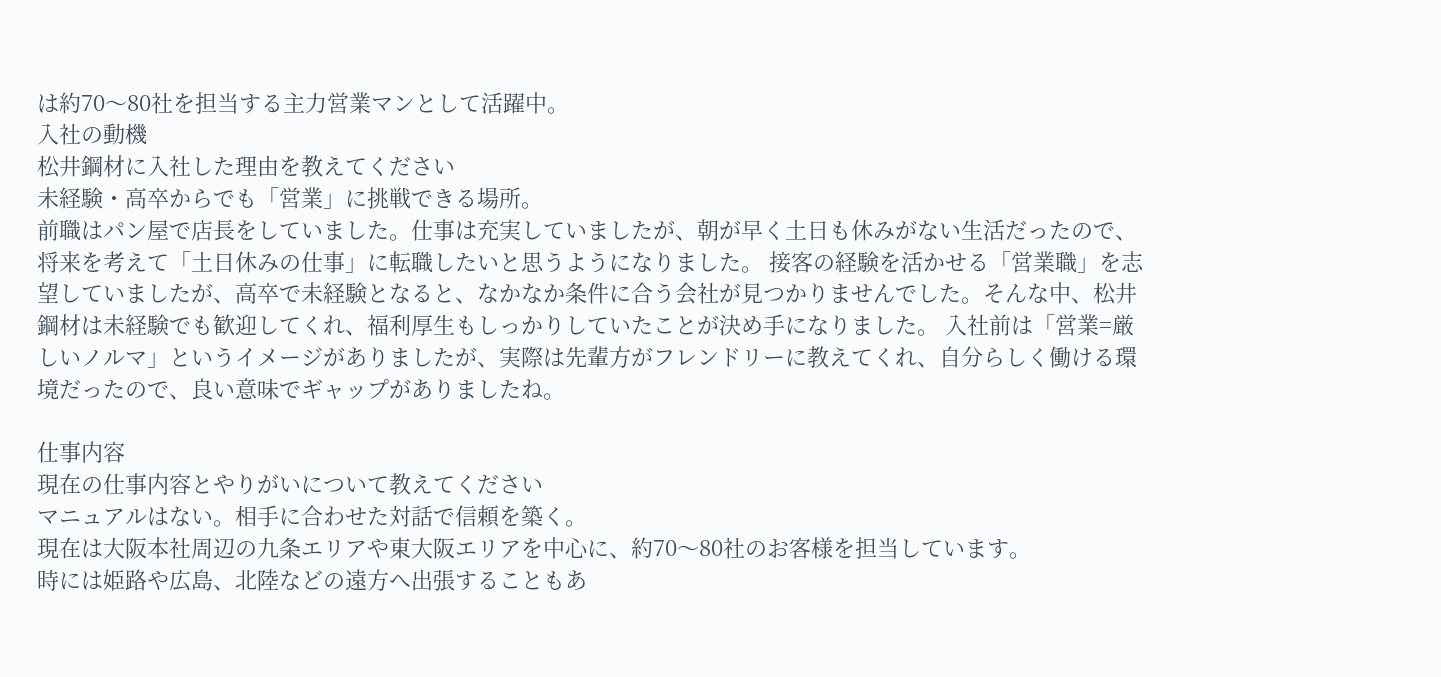は約70〜80社を担当する主力営業マンとして活躍中。
入社の動機
松井鋼材に入社した理由を教えてください
未経験・高卒からでも「営業」に挑戦できる場所。
前職はパン屋で店長をしていました。仕事は充実していましたが、朝が早く土日も休みがない生活だったので、将来を考えて「土日休みの仕事」に転職したいと思うようになりました。 接客の経験を活かせる「営業職」を志望していましたが、高卒で未経験となると、なかなか条件に合う会社が見つかりませんでした。そんな中、松井鋼材は未経験でも歓迎してくれ、福利厚生もしっかりしていたことが決め手になりました。 入社前は「営業=厳しいノルマ」というイメージがありましたが、実際は先輩方がフレンドリーに教えてくれ、自分らしく働ける環境だったので、良い意味でギャップがありましたね。

仕事内容
現在の仕事内容とやりがいについて教えてください
マニュアルはない。相手に合わせた対話で信頼を築く。
現在は大阪本社周辺の九条エリアや東大阪エリアを中心に、約70〜80社のお客様を担当しています。
時には姫路や広島、北陸などの遠方へ出張することもあ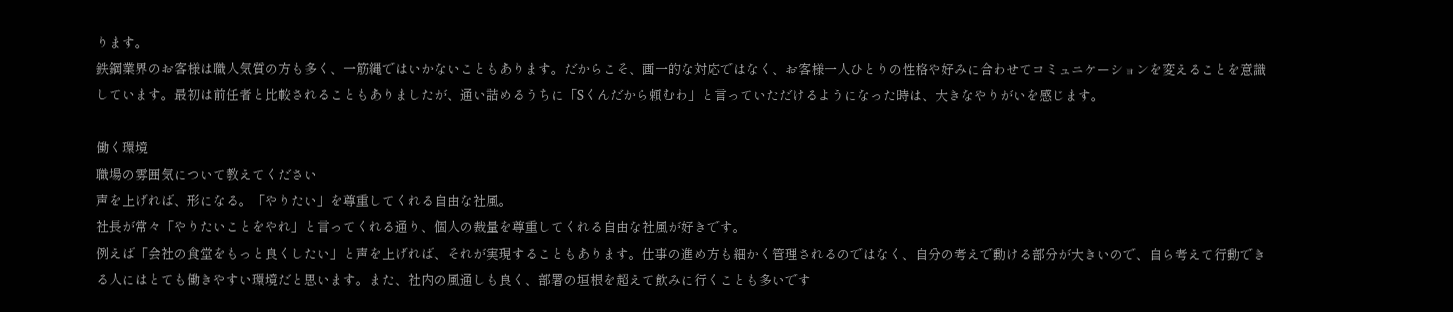ります。
鉄鋼業界のお客様は職人気質の方も多く、一筋縄ではいかないこともあります。だからこそ、画一的な対応ではなく、お客様一人ひとりの性格や好みに合わせてコミュニケーションを変えることを意識しています。最初は前任者と比較されることもありましたが、通い詰めるうちに「Sくんだから頼むわ」と言っていただけるようになった時は、大きなやりがいを感じます。

働く環境
職場の雰囲気について教えてください
声を上げれば、形になる。「やりたい」を尊重してくれる自由な社風。
社長が常々「やりたいことをやれ」と言ってくれる通り、個人の裁量を尊重してくれる自由な社風が好きです。
例えば「会社の食堂をもっと良くしたい」と声を上げれば、それが実現することもあります。仕事の進め方も細かく管理されるのではなく、自分の考えで動ける部分が大きいので、自ら考えて行動できる人にはとても働きやすい環境だと思います。また、社内の風通しも良く、部署の垣根を超えて飲みに行くことも多いです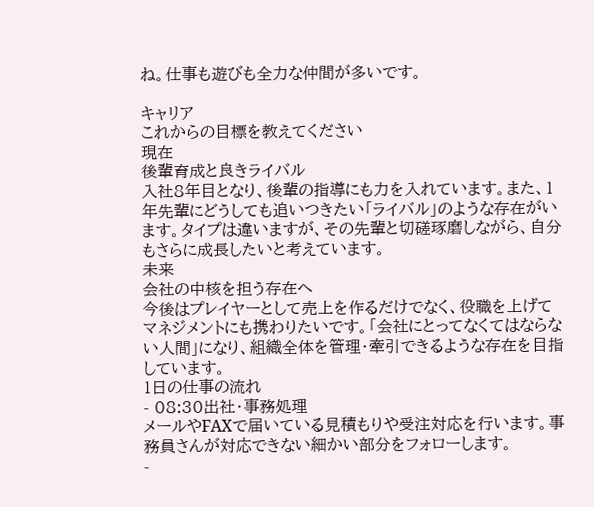ね。仕事も遊びも全力な仲間が多いです。

キャリア
これからの目標を教えてください
現在
後輩育成と良きライバル
入社8年目となり、後輩の指導にも力を入れています。また、1年先輩にどうしても追いつきたい「ライバル」のような存在がいます。タイプは違いますが、その先輩と切磋琢磨しながら、自分もさらに成長したいと考えています。
未来
会社の中核を担う存在へ
今後はプレイヤーとして売上を作るだけでなく、役職を上げてマネジメントにも携わりたいです。「会社にとってなくてはならない人間」になり、組織全体を管理・牽引できるような存在を目指しています。
1日の仕事の流れ
- 08:30出社・事務処理
メールやFAXで届いている見積もりや受注対応を行います。事務員さんが対応できない細かい部分をフォローします。
-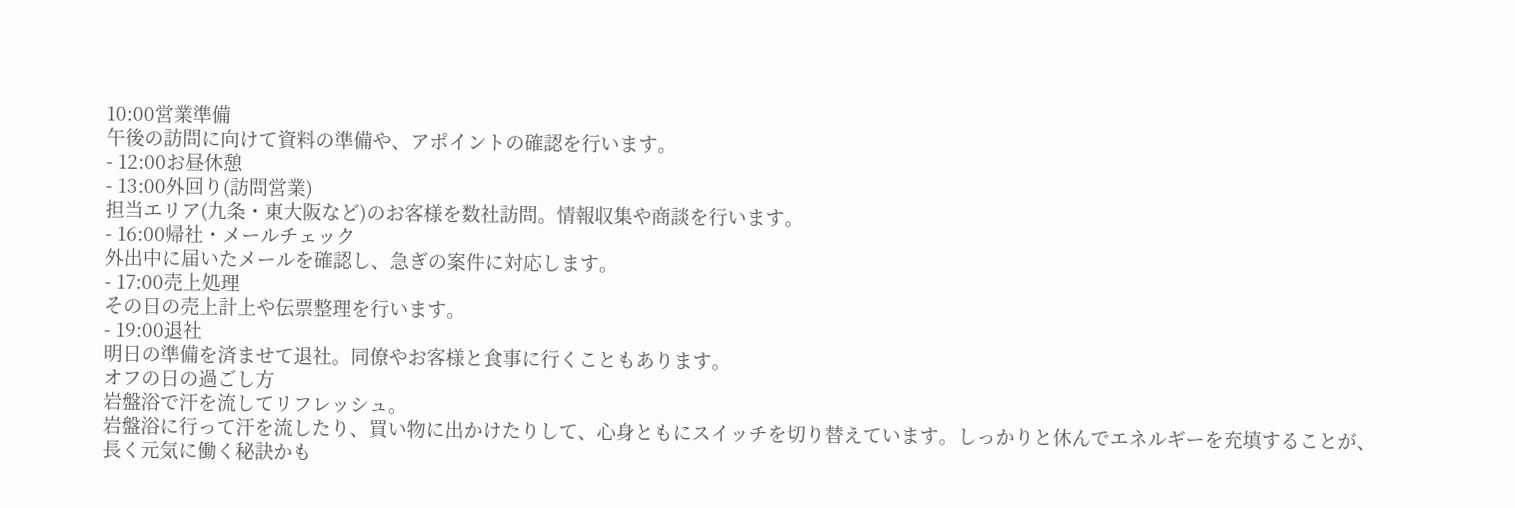10:00営業準備
午後の訪問に向けて資料の準備や、アポイントの確認を行います。
- 12:00お昼休憩
- 13:00外回り(訪問営業)
担当エリア(九条・東大阪など)のお客様を数社訪問。情報収集や商談を行います。
- 16:00帰社・メールチェック
外出中に届いたメールを確認し、急ぎの案件に対応します。
- 17:00売上処理
その日の売上計上や伝票整理を行います。
- 19:00退社
明日の準備を済ませて退社。同僚やお客様と食事に行くこともあります。
オフの日の過ごし方
岩盤浴で汗を流してリフレッシュ。
岩盤浴に行って汗を流したり、買い物に出かけたりして、心身ともにスイッチを切り替えています。しっかりと休んでエネルギーを充填することが、長く元気に働く秘訣かも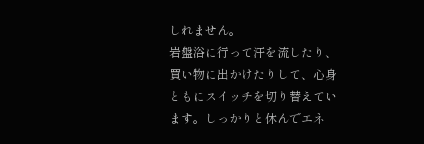しれません。
岩盤浴に行って汗を流したり、買い物に出かけたりして、心身ともにスイッチを切り替えています。しっかりと休んでエネ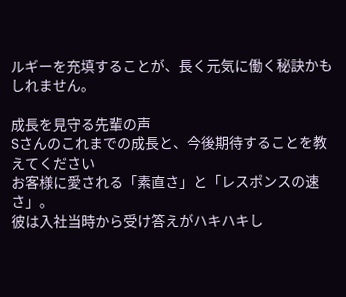ルギーを充填することが、長く元気に働く秘訣かもしれません。

成長を見守る先輩の声
Sさんのこれまでの成長と、今後期待することを教えてください
お客様に愛される「素直さ」と「レスポンスの速さ」。
彼は入社当時から受け答えがハキハキし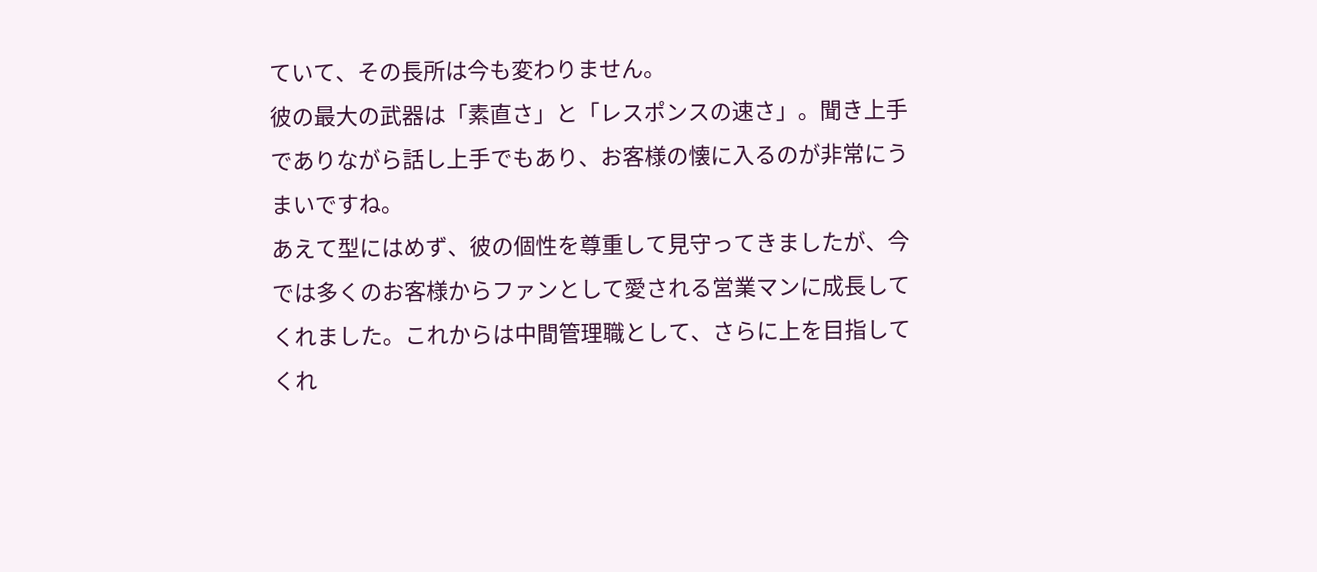ていて、その長所は今も変わりません。
彼の最大の武器は「素直さ」と「レスポンスの速さ」。聞き上手でありながら話し上手でもあり、お客様の懐に入るのが非常にうまいですね。
あえて型にはめず、彼の個性を尊重して見守ってきましたが、今では多くのお客様からファンとして愛される営業マンに成長してくれました。これからは中間管理職として、さらに上を目指してくれ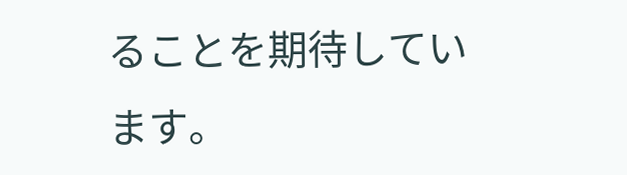ることを期待しています。